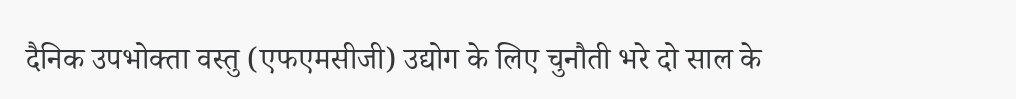दैनिक उपभोक्ता वस्तु (एफएमसीजी) उद्योग के लिए चुनौती भरे दो साल के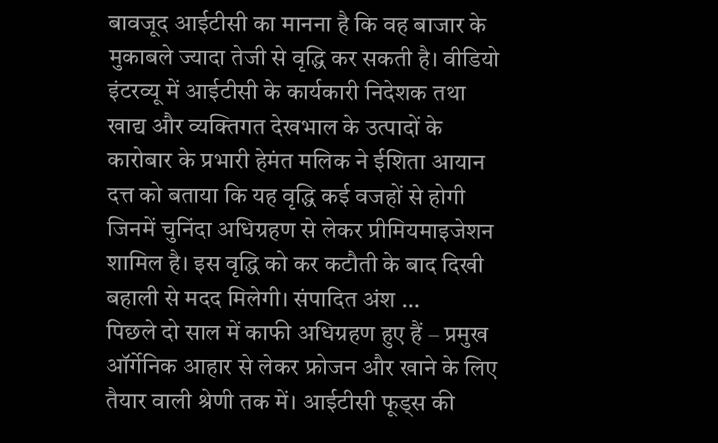बावजूद आईटीसी का मानना है कि वह बाजार के मुकाबले ज्यादा तेजी से वृद्धि कर सकती है। वीडियो इंटरव्यू में आईटीसी के कार्यकारी निदेशक तथा खाद्य और व्यक्तिगत देखभाल के उत्पादों के कारोबार के प्रभारी हेमंत मलिक ने ईशिता आयान दत्त को बताया कि यह वृद्धि कई वजहों से होगी जिनमें चुनिंदा अधिग्रहण से लेकर प्रीमियमाइजेशन शामिल है। इस वृद्धि को कर कटौती के बाद दिखी बहाली से मदद मिलेगी। संपादित अंश …
पिछले दो साल में काफी अधिग्रहण हुए हैं – प्रमुख ऑर्गेनिक आहार से लेकर फ्रोजन और खाने के लिए तैयार वाली श्रेणी तक में। आईटीसी फूड्स की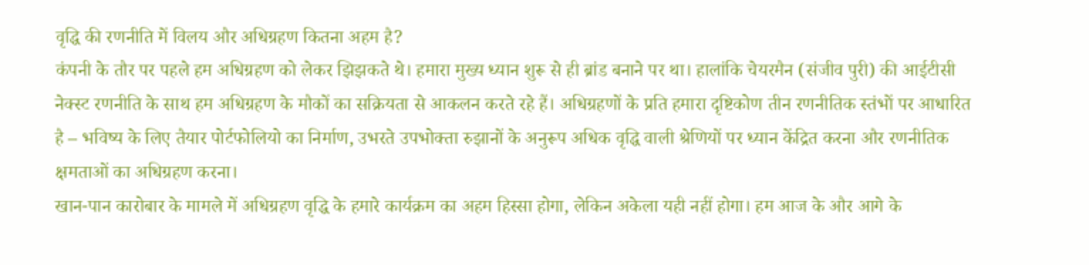वृद्धि की रणनीति में विलय और अधिग्रहण कितना अहम है?
कंपनी के तौर पर पहले हम अधिग्रहण को लेकर झिझकते थे। हमारा मुख्य ध्यान शुरू से ही ब्रांड बनाने पर था। हालांकि चेयरमैन (संजीव पुरी) की आईटीसी नेक्स्ट रणनीति के साथ हम अधिग्रहण के मौकों का सक्रियता से आकलन करते रहे हैं। अधिग्रहणों के प्रति हमारा दृष्टिकोण तीन रणनीतिक स्तंभों पर आधारित है – भविष्य के लिए तैयार पोर्टफोलियो का निर्माण, उभरते उपभोक्ता रुझानों के अनुरूप अधिक वृद्धि वाली श्रेणियों पर ध्यान केंद्रित करना और रणनीतिक क्षमताओं का अधिग्रहण करना।
खान-पान कारोबार के मामले में अधिग्रहण वृद्धि के हमारे कार्यक्रम का अहम हिस्सा होगा, लेकिन अकेला यही नहीं होगा। हम आज के और आगे के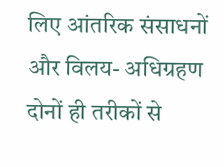लिए आंतरिक संसाधनों और विलय- अधिग्रहण दोनों ही तरीकों से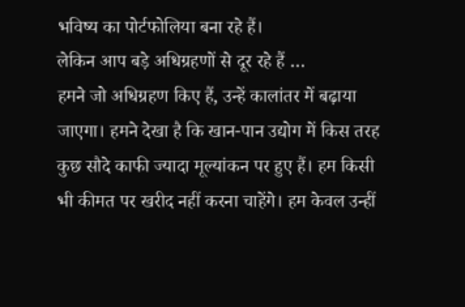भविष्य का पोर्टफोलिया बना रहे हैं।
लेकिन आप बड़े अधिग्रहणों से दूर रहे हैं …
हमने जो अधिग्रहण किए हैं, उन्हें कालांतर में बढ़ाया जाएगा। हमने देखा है कि खान-पान उद्योग में किस तरह कुछ सौदे काफी ज्यादा मूल्यांकन पर हुए हैं। हम किसी भी कीमत पर खरीद नहीं करना चाहेंगे। हम केवल उन्हीं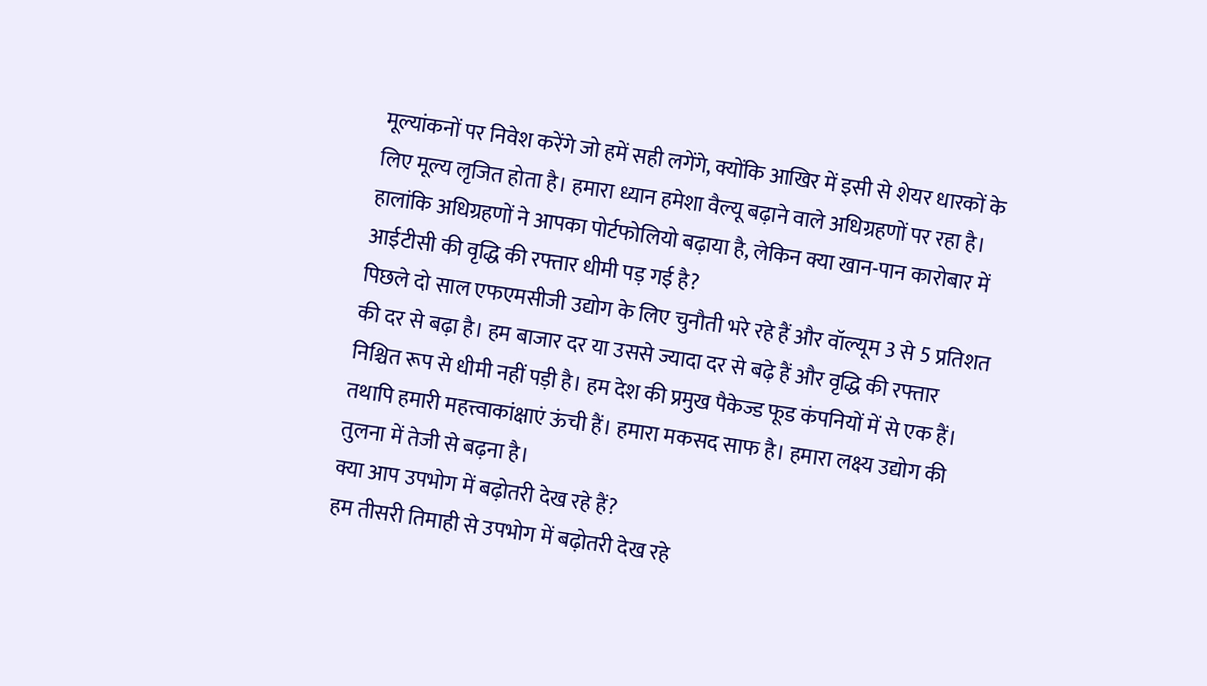मूल्यांकनों पर निवेश करेंगे जो हमें सही लगेंगे, क्योंकि आखिर में इसी से शेयर धारकों के लिए मूल्य लृजित होता है। हमारा ध्यान हमेशा वैल्यू बढ़ाने वाले अधिग्रहणों पर रहा है।
हालांकि अधिग्रहणों ने आपका पोर्टफोलियो बढ़ाया है, लेकिन क्या खान-पान कारोबार में आईटीसी की वृद्धि की रफ्तार धीमी पड़ गई है?
पिछले दो साल एफएमसीजी उद्योग के लिए चुनौती भरे रहे हैं और वॉल्यूम 3 से 5 प्रतिशत की दर से बढ़ा है। हम बाजार दर या उससे ज्यादा दर से बढ़े हैं और वृद्धि की रफ्तार निश्चित रूप से धीमी नहीं पड़ी है। हम देश की प्रमुख पैकेज्ड फूड कंपनियों में से एक हैं। तथापि हमारी महत्त्वाकांक्षाएं ऊंची हैं। हमारा मकसद साफ है। हमारा लक्ष्य उद्योग की तुलना में तेजी से बढ़ना है।
क्या आप उपभोग में बढ़ोतरी देख रहे हैं?
हम तीसरी तिमाही से उपभोग में बढ़ोतरी देख रहे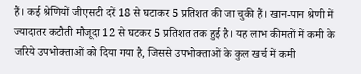हैं। कई श्रेणियों जीएसटी दरें 18 से घटाकर 5 प्रतिशत की जा चुकी हैं। खान-पान श्रेणी में ज्यादातर कटौती मौजूदा 12 से घटकर 5 प्रतिशत तक हुई है। यह लाभ कीमतों में कमी के जरिये उपभोक्ताओं को दिया गया है, जिससे उपभोक्ताओं के कुल खर्च में कमी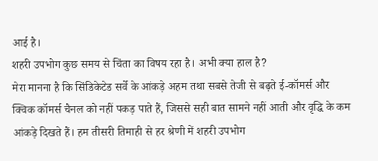आई है।
शहरी उपभोग कुछ समय से चिंता का विषय रहा है। अभी क्या हाल है?
मेरा मानना है कि सिंडिकेटेड सर्वे के आंकड़े अहम तथा सबसे तेजी से बढ़ते ई-कॉमर्स और क्विक कॉमर्स चैनल को नहीं पकड़ पाते हैं, जिससे सही बात सामने नहीं आती और वृद्धि के कम आंकड़े दिखते हैं। हम तीसरी तिमाही से हर श्रेणी में शहरी उपभोग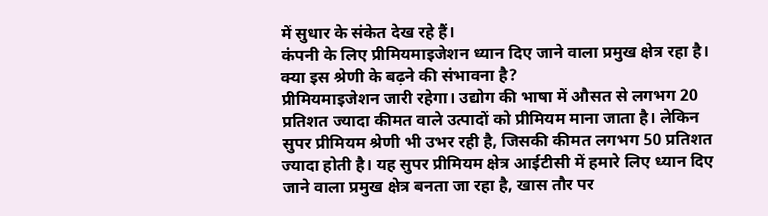में सुधार के संकेत देख रहे हैं।
कंपनी के लिए प्रीमियमाइजेशन ध्यान दिए जाने वाला प्रमुख क्षेत्र रहा है। क्या इस श्रेणी के बढ़ने की संभावना है?
प्रीमियमाइजेशन जारी रहेगा। उद्योग की भाषा में औसत से लगभग 20 प्रतिशत ज्यादा कीमत वाले उत्पादों को प्रीमियम माना जाता है। लेकिन सुपर प्रीमियम श्रेणी भी उभर रही है, जिसकी कीमत लगभग 50 प्रतिशत ज्यादा होती है। यह सुपर प्रीमियम क्षेत्र आईटीसी में हमारे लिए ध्यान दिए जाने वाला प्रमुख क्षेत्र बनता जा रहा है, खास तौर पर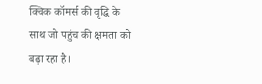क्विक कॉमर्स की वृद्धि के साथ जो पहुंच की क्षमता को बढ़ा रहा है।